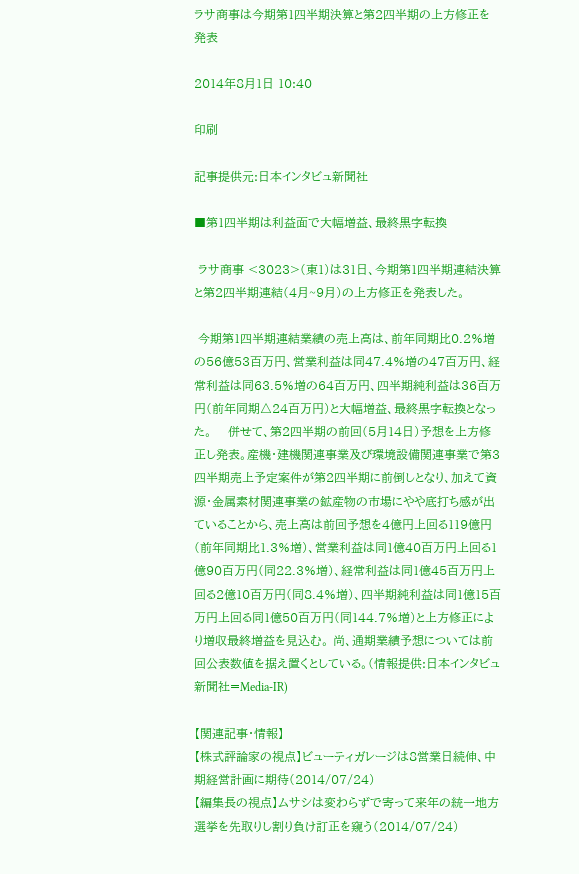ラサ商事は今期第1四半期決算と第2四半期の上方修正を発表

2014年8月1日 10:40

印刷

記事提供元:日本インタビュ新聞社

■第1四半期は利益面で大幅増益、最終黒字転換

 ラサ商事 <3023>(東1)は31日、今期第1四半期連結決算と第2四半期連結(4月~9月)の上方修正を発表した。

 今期第1四半期連結業績の売上高は、前年同期比0.2%増の56億53百万円、営業利益は同47.4%増の47百万円、経常利益は同63.5%増の64百万円、四半期純利益は36百万円(前年同期△24百万円)と大幅増益、最終黒字転換となった。    併せて、第2四半期の前回(5月14日)予想を上方修正し発表。産機・建機関連事業及び環境設備関連事業で第3四半期売上予定案件が第2四半期に前倒しとなり、加えて資源・金属素材関連事業の鉱産物の市場にやや底打ち感が出ていることから、売上高は前回予想を4億円上回る119億円(前年同期比1.3%増)、営業利益は同1億40百万円上回る1億90百万円(同22.3%増)、経常利益は同1億45百万円上回る2億10百万円(同8.4%増)、四半期純利益は同1億15百万円上回る同1億50百万円(同144.7%増)と上方修正により増収最終増益を見込む。 尚、通期業績予想については前回公表数値を据え置くとしている。(情報提供:日本インタビュ新聞社=Media-IR)

【関連記事・情報】
【株式評論家の視点】ビューティガレージは8営業日続伸、中期経営計画に期待(2014/07/24)
【編集長の視点】ムサシは変わらずで寄って来年の統一地方選挙を先取りし割り負け訂正を窺う(2014/07/24)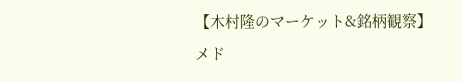【木村隆のマーケット&銘柄観察】メド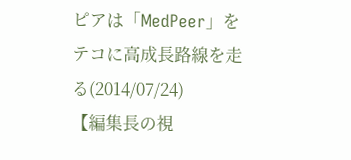ピアは「MedPeer」をテコに高成長路線を走る(2014/07/24)
【編集長の視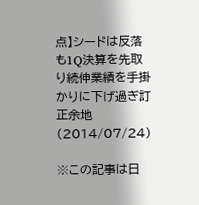点】シードは反落も1Q決算を先取り続伸業績を手掛かりに下げ過ぎ訂正余地(2014/07/24)

※この記事は日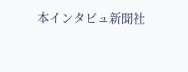本インタビュ新聞社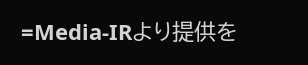=Media-IRより提供を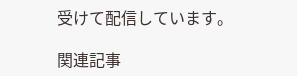受けて配信しています。

関連記事